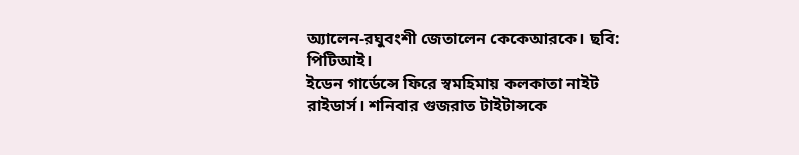অ্যালেন-রঘুবংশী জেতালেন কেকেআরকে। ছবি: পিটিআই।
ইডেন গার্ডেন্সে ফিরে স্বমহিমায় কলকাতা নাইট রাইডার্স। শনিবার গুজরাত টাইটান্সকে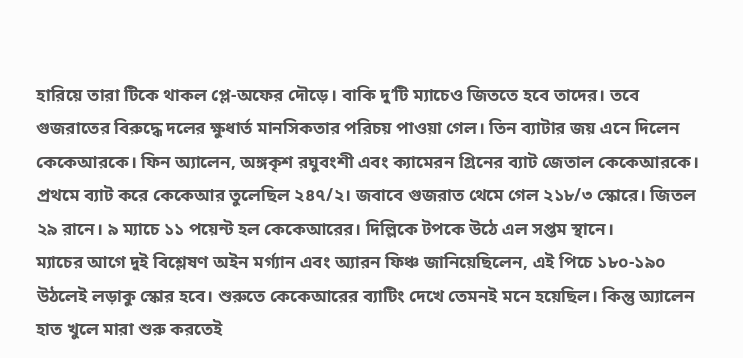হারিয়ে তারা টিকে থাকল প্লে-অফের দৌড়ে। বাকি দু’টি ম্যাচেও জিততে হবে তাদের। তবে গুজরাতের বিরুদ্ধে দলের ক্ষুধার্ত মানসিকতার পরিচয় পাওয়া গেল। তিন ব্যাটার জয় এনে দিলেন কেকেআরকে। ফিন অ্যালেন, অঙ্গকৃশ রঘুবংশী এবং ক্যামেরন গ্রিনের ব্যাট জেতাল কেকেআরকে। প্রথমে ব্যাট করে কেকেআর তুলেছিল ২৪৭/২। জবাবে গুজরাত থেমে গেল ২১৮/৩ স্কোরে। জিতল ২৯ রানে। ৯ ম্যাচে ১১ পয়েন্ট হল কেকেআরের। দিল্লিকে টপকে উঠে এল সপ্তম স্থানে।
ম্যাচের আগে দুই বিশ্লেষণ অইন মর্গ্যান এবং অ্যারন ফিঞ্চ জানিয়েছিলেন, এই পিচে ১৮০-১৯০ উঠলেই লড়াকু স্কোর হবে। শুরুতে কেকেআরের ব্যাটিং দেখে তেমনই মনে হয়েছিল। কিন্তু অ্যালেন হাত খুলে মারা শুরু করতেই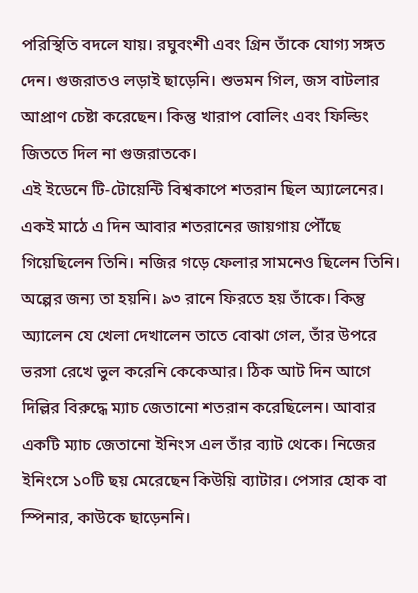পরিস্থিতি বদলে যায়। রঘুবংশী এবং গ্রিন তাঁকে যোগ্য সঙ্গত দেন। গুজরাতও লড়াই ছাড়েনি। শুভমন গিল, জস বাটলার আপ্রাণ চেষ্টা করেছেন। কিন্তু খারাপ বোলিং এবং ফিল্ডিং জিততে দিল না গুজরাতকে।
এই ইডেনে টি-টোয়েন্টি বিশ্বকাপে শতরান ছিল অ্যালেনের। একই মাঠে এ দিন আবার শতরানের জায়গায় পৌঁছে গিয়েছিলেন তিনি। নজির গড়ে ফেলার সামনেও ছিলেন তিনি। অল্পের জন্য তা হয়নি। ৯৩ রানে ফিরতে হয় তাঁকে। কিন্তু অ্যালেন যে খেলা দেখালেন তাতে বোঝা গেল, তাঁর উপরে ভরসা রেখে ভুল করেনি কেকেআর। ঠিক আট দিন আগে দিল্লির বিরুদ্ধে ম্যাচ জেতানো শতরান করেছিলেন। আবার একটি ম্যাচ জেতানো ইনিংস এল তাঁর ব্যাট থেকে। নিজের ইনিংসে ১০টি ছয় মেরেছেন কিউয়ি ব্যাটার। পেসার হোক বা স্পিনার, কাউকে ছাড়েননি।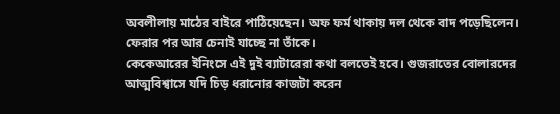অবলীলায় মাঠের বাইরে পাঠিয়েছেন। অফ ফর্ম থাকায় দল থেকে বাদ পড়েছিলেন। ফেরার পর আর চেনাই যাচ্ছে না তাঁকে।
কেকেআরের ইনিংসে এই দুই ব্যাটারেরা কথা বলতেই হবে। গুজরাতের বোলারদের আত্মবিশ্বাসে যদি চিড় ধরানোর কাজটা করেন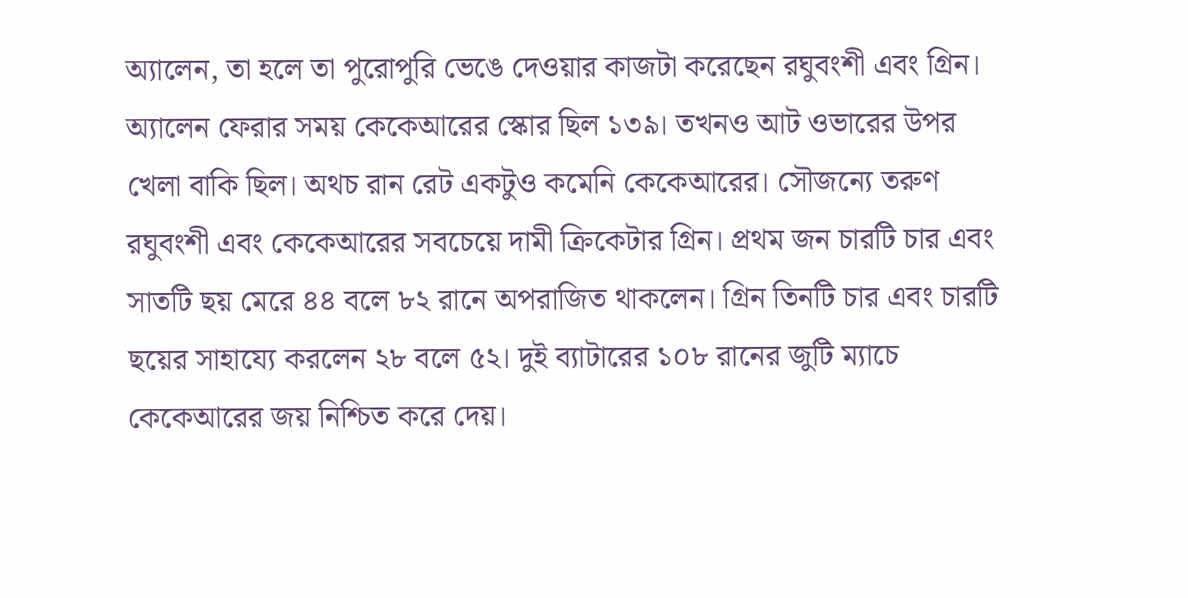অ্যালেন, তা হলে তা পুরোপুরি ভেঙে দেওয়ার কাজটা করেছেন রঘুবংশী এবং গ্রিন। অ্যালেন ফেরার সময় কেকেআরের স্কোর ছিল ১৩৯। তখনও আট ওভারের উপর খেলা বাকি ছিল। অথচ রান রেট একটুও কমেনি কেকেআরের। সৌজন্যে তরুণ রঘুবংশী এবং কেকেআরের সবচেয়ে দামী ক্রিকেটার গ্রিন। প্রথম জন চারটি চার এবং সাতটি ছয় মেরে ৪৪ বলে ৮২ রানে অপরাজিত থাকলেন। গ্রিন তিনটি চার এবং চারটি ছয়ের সাহায্যে করলেন ২৮ বলে ৫২। দুই ব্যাটারের ১০৮ রানের জুটি ম্যাচে কেকেআরের জয় নিশ্চিত করে দেয়।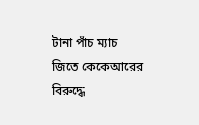টানা পাঁচ ম্যাচ জিতে কেকেআরের বিরুদ্ধে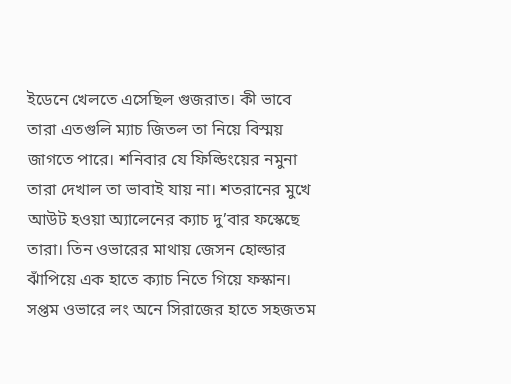ইডেনে খেলতে এসেছিল গুজরাত। কী ভাবে তারা এতগুলি ম্যাচ জিতল তা নিয়ে বিস্ময় জাগতে পারে। শনিবার যে ফিল্ডিংয়ের নমুনা তারা দেখাল তা ভাবাই যায় না। শতরানের মুখে আউট হওয়া অ্যালেনের ক্যাচ দু’বার ফস্কেছে তারা। তিন ওভারের মাথায় জেসন হোল্ডার ঝাঁপিয়ে এক হাতে ক্যাচ নিতে গিয়ে ফস্কান। সপ্তম ওভারে লং অনে সিরাজের হাতে সহজতম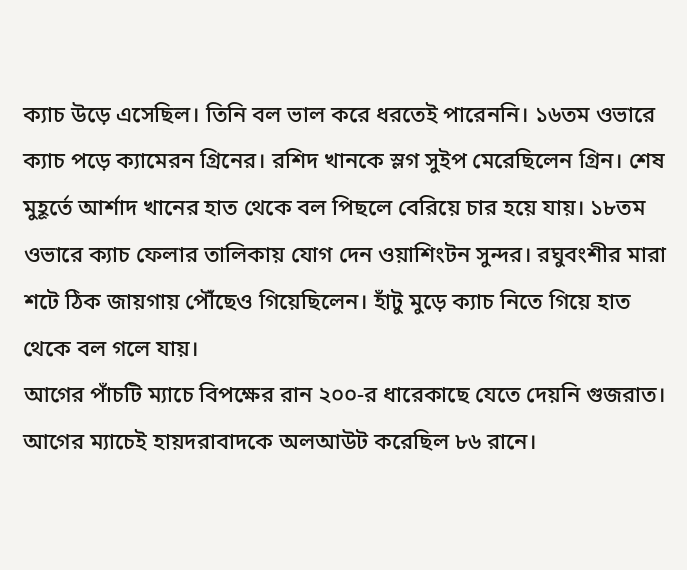ক্যাচ উড়ে এসেছিল। তিনি বল ভাল করে ধরতেই পারেননি। ১৬তম ওভারে ক্যাচ পড়ে ক্যামেরন গ্রিনের। রশিদ খানকে স্লগ সুইপ মেরেছিলেন গ্রিন। শেষ মুহূর্তে আর্শাদ খানের হাত থেকে বল পিছলে বেরিয়ে চার হয়ে যায়। ১৮তম ওভারে ক্যাচ ফেলার তালিকায় যোগ দেন ওয়াশিংটন সুন্দর। রঘুবংশীর মারা শটে ঠিক জায়গায় পৌঁছেও গিয়েছিলেন। হাঁটু মুড়ে ক্যাচ নিতে গিয়ে হাত থেকে বল গলে যায়।
আগের পাঁচটি ম্যাচে বিপক্ষের রান ২০০-র ধারেকাছে যেতে দেয়নি গুজরাত। আগের ম্যাচেই হায়দরাবাদকে অলআউট করেছিল ৮৬ রানে।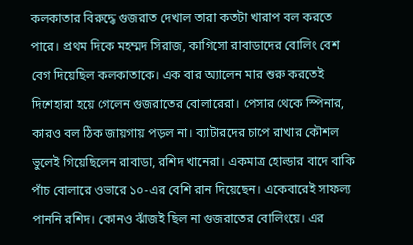কলকাতার বিরুদ্ধে গুজরাত দেখাল তারা কতটা খারাপ বল করতে পারে। প্রথম দিকে মহম্মদ সিরাজ, কাগিসো রাবাডাদের বোলিং বেশ বেগ দিয়েছিল কলকাতাকে। এক বার অ্যালেন মার শুরু করতেই দিশেহারা হয়ে গেলেন গুজরাতের বোলারেরা। পেসার থেকে স্পিনার, কারও বল ঠিক জায়গায় পড়ল না। ব্যাটারদের চাপে রাখার কৌশল ভুলেই গিয়েছিলেন রাবাডা, রশিদ খানেরা। একমাত্র হোল্ডার বাদে বাকি পাঁচ বোলারে ওভারে ১০-এর বেশি রান দিয়েছেন। একেবারেই সাফল্য পাননি রশিদ। কোনও ঝাঁজই ছিল না গুজরাতের বোলিংয়ে। এর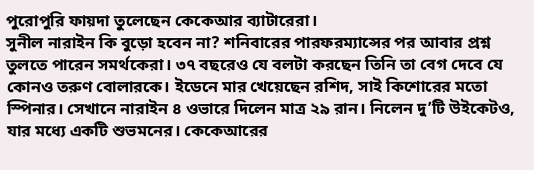পুরোপুরি ফায়দা তুলেছেন কেকেআর ব্যাটারেরা।
সুনীল নারাইন কি বুড়ো হবেন না? শনিবারের পারফরম্যান্সের পর আবার প্রশ্ন তুলতে পারেন সমর্থকেরা। ৩৭ বছরেও যে বলটা করছেন তিনি তা বেগ দেবে যে কোনও তরুণ বোলারকে। ইডেনে মার খেয়েছেন রশিদ, সাই কিশোরের মতো স্পিনার। সেখানে নারাইন ৪ ওভারে দিলেন মাত্র ২৯ রান। নিলেন দু’টি উইকেটও, যার মধ্যে একটি শুভমনের। কেকেআরের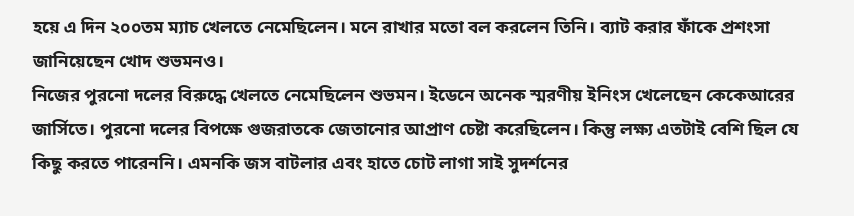হয়ে এ দিন ২০০তম ম্যাচ খেলতে নেমেছিলেন। মনে রাখার মতো বল করলেন তিনি। ব্যাট করার ফাঁকে প্রশংসা জানিয়েছেন খোদ শুভমনও।
নিজের পুরনো দলের বিরুদ্ধে খেলতে নেমেছিলেন শুভমন। ইডেনে অনেক স্মরণীয় ইনিংস খেলেছেন কেকেআরের জার্সিতে। পুরনো দলের বিপক্ষে গুজরাতকে জেতানোর আপ্রাণ চেষ্টা করেছিলেন। কিন্তু লক্ষ্য এতটাই বেশি ছিল যে কিছু করতে পারেননি। এমনকি জস বাটলার এবং হাতে চোট লাগা সাই সুদর্শনের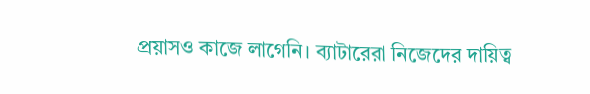প্রয়াসও কাজে লাগেনি। ব্যাটারেরা নিজেদের দায়িত্ব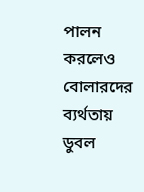পালন করলেও বোলারদের ব্যর্থতায় ডুবল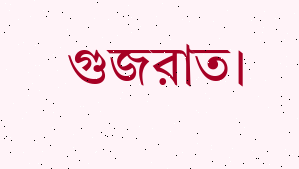গুজরাত।